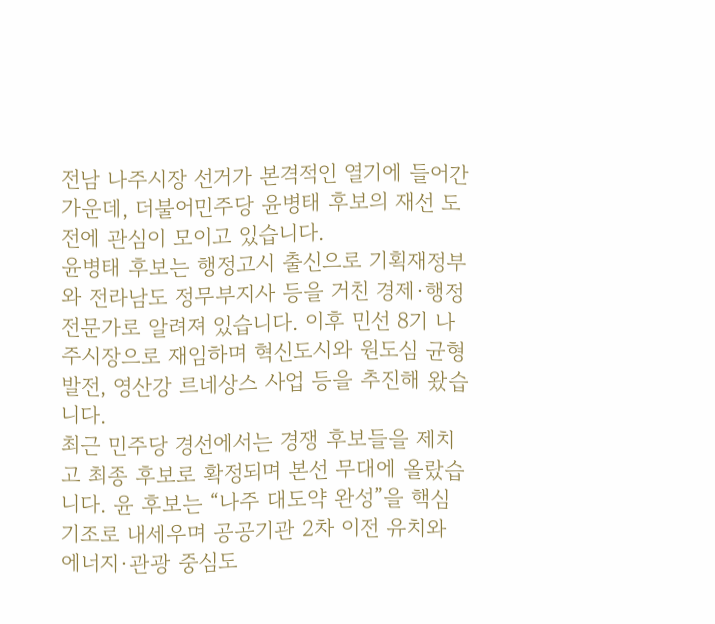전남 나주시장 선거가 본격적인 열기에 들어간 가운데, 더불어민주당 윤병태 후보의 재선 도전에 관심이 모이고 있습니다.
윤병태 후보는 행정고시 출신으로 기획재정부와 전라남도 정무부지사 등을 거친 경제·행정 전문가로 알려져 있습니다. 이후 민선 8기 나주시장으로 재임하며 혁신도시와 원도심 균형발전, 영산강 르네상스 사업 등을 추진해 왔습니다.
최근 민주당 경선에서는 경쟁 후보들을 제치고 최종 후보로 확정되며 본선 무대에 올랐습니다. 윤 후보는 “나주 대도약 완성”을 핵심 기조로 내세우며 공공기관 2차 이전 유치와 에너지·관광 중심도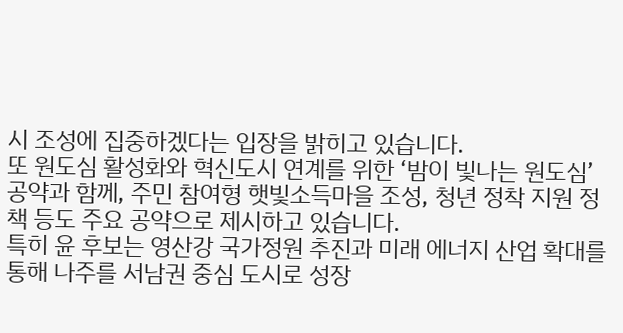시 조성에 집중하겠다는 입장을 밝히고 있습니다.
또 원도심 활성화와 혁신도시 연계를 위한 ‘밤이 빛나는 원도심’ 공약과 함께, 주민 참여형 햇빛소득마을 조성, 청년 정착 지원 정책 등도 주요 공약으로 제시하고 있습니다.
특히 윤 후보는 영산강 국가정원 추진과 미래 에너지 산업 확대를 통해 나주를 서남권 중심 도시로 성장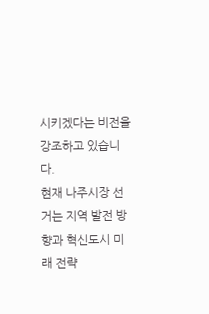시키겠다는 비전을 강조하고 있습니다.
현재 나주시장 선거는 지역 발전 방향과 혁신도시 미래 전략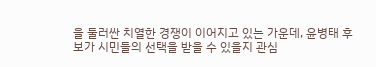을 둘러싼 치열한 경쟁이 이어지고 있는 가운데, 윤병태 후보가 시민들의 선택을 받을 수 있을지 관심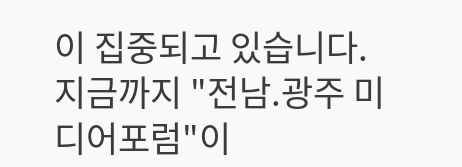이 집중되고 있습니다.
지금까지 "전남.광주 미디어포럼"이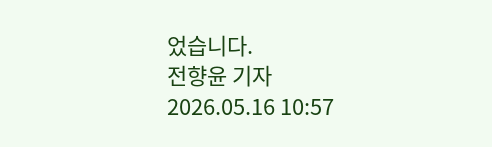었습니다.
전향윤 기자
2026.05.16 10:57